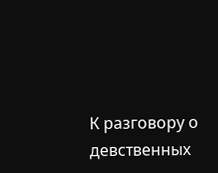К разговору о девственных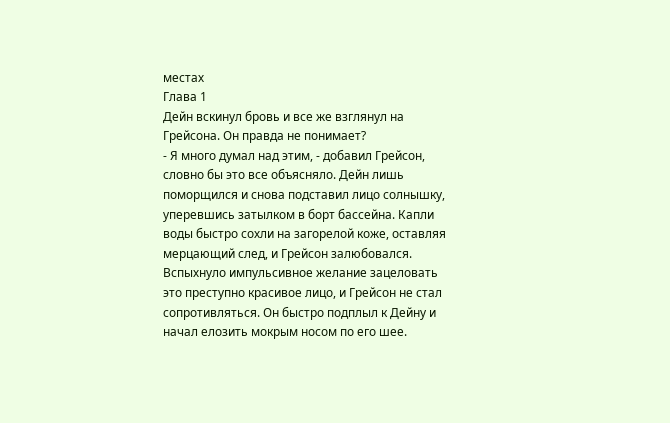местах
Глава 1
Дейн вскинул бровь и все же взглянул на Грейсона. Он правда не понимает?
- Я много думал над этим, - добавил Грейсон, словно бы это все объясняло. Дейн лишь поморщился и снова подставил лицо солнышку, уперевшись затылком в борт бассейна. Капли воды быстро сохли на загорелой коже, оставляя мерцающий след, и Грейсон залюбовался. Вспыхнуло импульсивное желание зацеловать это преступно красивое лицо, и Грейсон не стал сопротивляться. Он быстро подплыл к Дейну и начал елозить мокрым носом по его шее.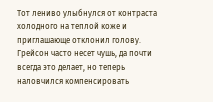Тот лениво улыбнулся от контраста холодного на теплой коже и приглашающе отклонил голову. Грейсон часто несет чушь, да почти всегда это делает, но теперь наловчился компенсировать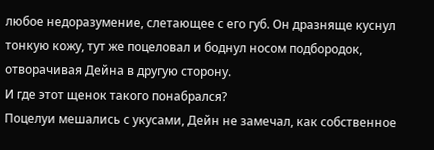любое недоразумение, слетающее с его губ. Он дразняще куснул тонкую кожу, тут же поцеловал и боднул носом подбородок, отворачивая Дейна в другую сторону.
И где этот щенок такого понабрался?
Поцелуи мешались с укусами, Дейн не замечал, как собственное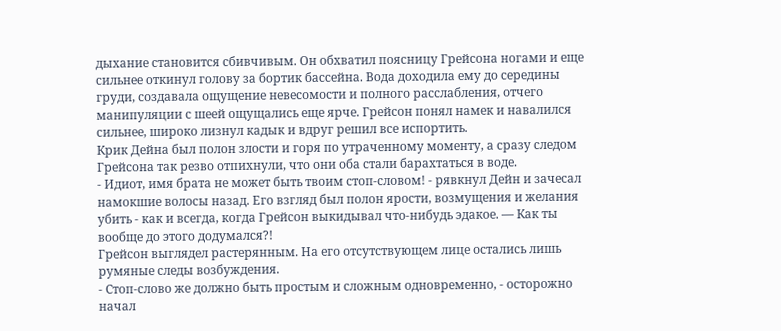дыхание становится сбивчивым. Он обхватил поясницу Грейсона ногами и еще сильнее откинул голову за бортик бассейна. Вода доходила ему до середины груди, создавала ощущение невесомости и полного расслабления, отчего манипуляции с шеей ощущались еще ярче. Грейсон понял намек и навалился сильнее, широко лизнул кадык и вдруг решил все испортить.
Крик Дейна был полон злости и горя по утраченному моменту, а сразу следом Грейсона так резво отпихнули, что они оба стали барахтаться в воде.
- Идиот, имя брата не может быть твоим стоп-словом! - рявкнул Дейн и зачесал намокшие волосы назад. Его взгляд был полон ярости, возмущения и желания убить - как и всегда, когда Грейсон выкидывал что-нибудь эдакое. — Как ты вообще до этого додумался?!
Грейсон выглядел растерянным. На его отсутствующем лице остались лишь румяные следы возбуждения.
- Стоп-слово же должно быть простым и сложным одновременно, - осторожно начал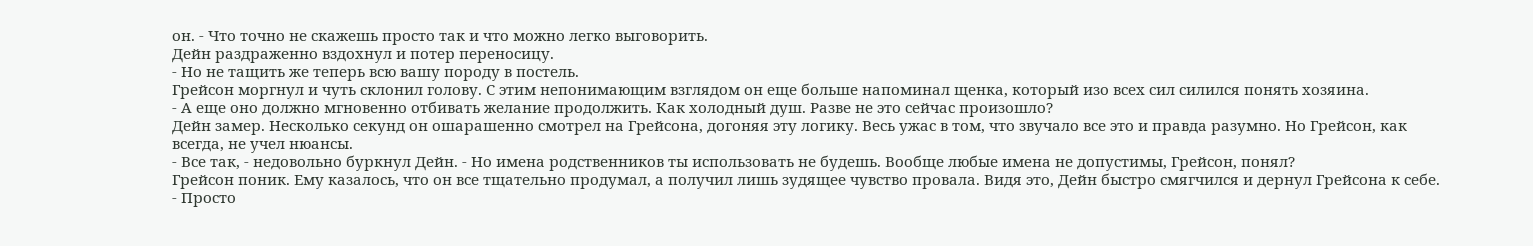он. - Что точно не скажешь просто так и что можно легко выговорить.
Дейн раздраженно вздохнул и потер переносицу.
- Но не тащить же теперь всю вашу породу в постель.
Грейсон моргнул и чуть склонил голову. С этим непонимающим взглядом он еще больше напоминал щенка, который изо всех сил силился понять хозяина.
- А еще оно должно мгновенно отбивать желание продолжить. Как холодный душ. Разве не это сейчас произошло?
Дейн замер. Несколько секунд он ошарашенно смотрел на Грейсона, догоняя эту логику. Весь ужас в том, что звучало все это и правда разумно. Но Грейсон, как всегда, не учел нюансы.
- Все так, - недовольно буркнул Дейн. - Но имена родственников ты использовать не будешь. Вообще любые имена не допустимы, Грейсон, понял?
Грейсон поник. Ему казалось, что он все тщательно продумал, а получил лишь зудящее чувство провала. Видя это, Дейн быстро смягчился и дернул Грейсона к себе.
- Просто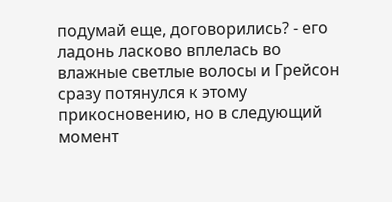подумай еще, договорились? - его ладонь ласково вплелась во влажные светлые волосы и Грейсон сразу потянулся к этому прикосновению, но в следующий момент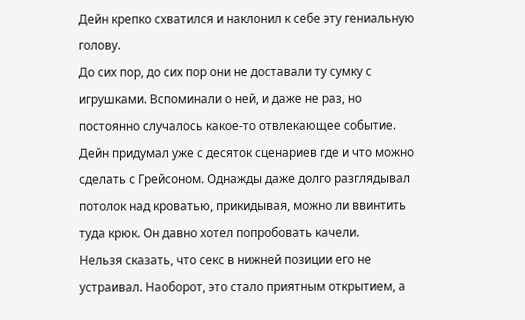Дейн крепко схватился и наклонил к себе эту гениальную голову.
До сих пор, до сих пор они не доставали ту сумку с игрушками. Вспоминали о ней, и даже не раз, но постоянно случалось какое-то отвлекающее событие. Дейн придумал уже с десяток сценариев где и что можно сделать с Грейсоном. Однажды даже долго разглядывал потолок над кроватью, прикидывая, можно ли ввинтить туда крюк. Он давно хотел попробовать качели.
Нельзя сказать, что секс в нижней позиции его не устраивал. Наоборот, это стало приятным открытием, а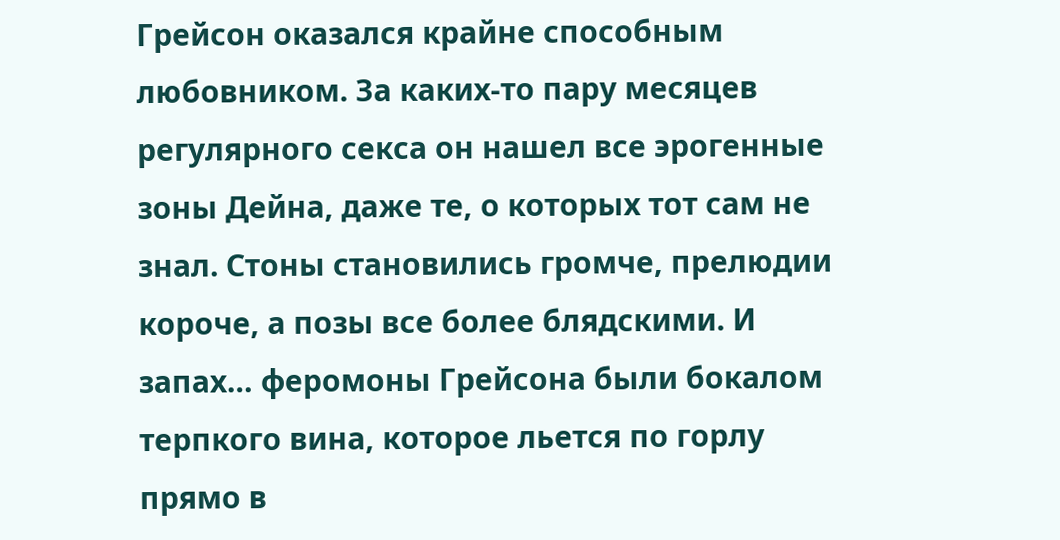Грейсон оказался крайне способным любовником. За каких-то пару месяцев регулярного секса он нашел все эрогенные зоны Дейна, даже те, о которых тот сам не знал. Стоны становились громче, прелюдии короче, а позы все более блядскими. И запах… феромоны Грейсона были бокалом терпкого вина, которое льется по горлу прямо в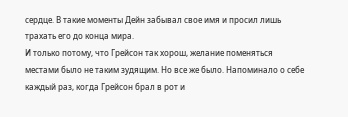сердце. В такие моменты Дейн забывал свое имя и просил лишь трахать его до конца мира.
И только потому, что Грейсон так хорош, желание поменяться местами было не таким зудящим. Но все же было. Напоминало о себе каждый раз, когда Грейсон брал в рот и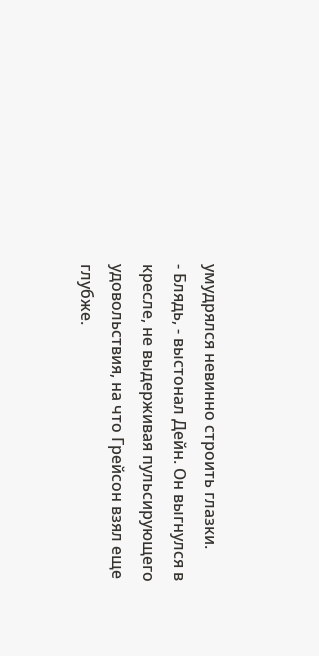умудрялся невинно строить глазки.
- Блядь, - выстонал Дейн. Он выгнулся в кресле, не выдерживая пульсирующего удовольствия, на что Грейсон взял еще глубже.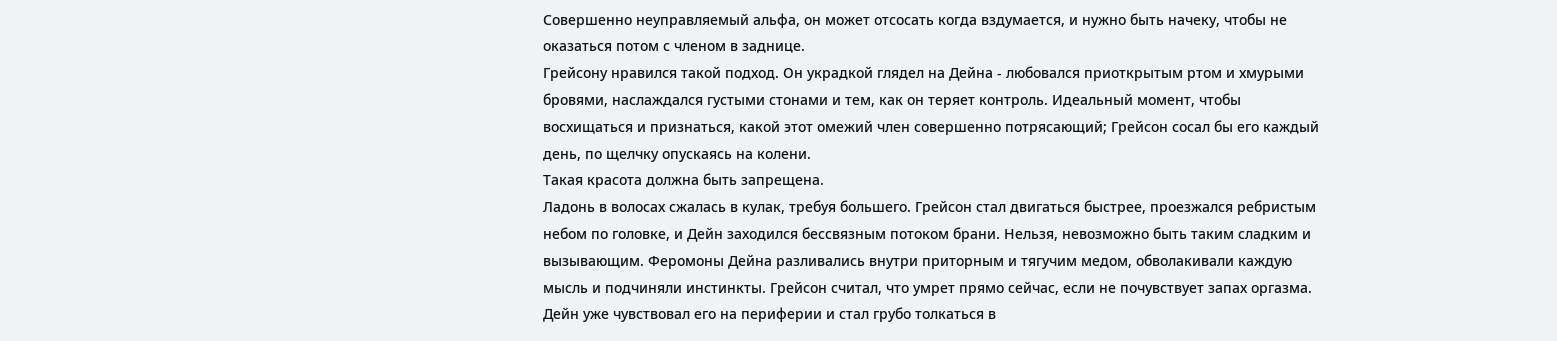Совершенно неуправляемый альфа, он может отсосать когда вздумается, и нужно быть начеку, чтобы не оказаться потом с членом в заднице.
Грейсону нравился такой подход. Он украдкой глядел на Дейна - любовался приоткрытым ртом и хмурыми бровями, наслаждался густыми стонами и тем, как он теряет контроль. Идеальный момент, чтобы восхищаться и признаться, какой этот омежий член совершенно потрясающий; Грейсон сосал бы его каждый день, по щелчку опускаясь на колени.
Такая красота должна быть запрещена.
Ладонь в волосах сжалась в кулак, требуя большего. Грейсон стал двигаться быстрее, проезжался ребристым небом по головке, и Дейн заходился бессвязным потоком брани. Нельзя, невозможно быть таким сладким и вызывающим. Феромоны Дейна разливались внутри приторным и тягучим медом, обволакивали каждую мысль и подчиняли инстинкты. Грейсон считал, что умрет прямо сейчас, если не почувствует запах оргазма.
Дейн уже чувствовал его на периферии и стал грубо толкаться в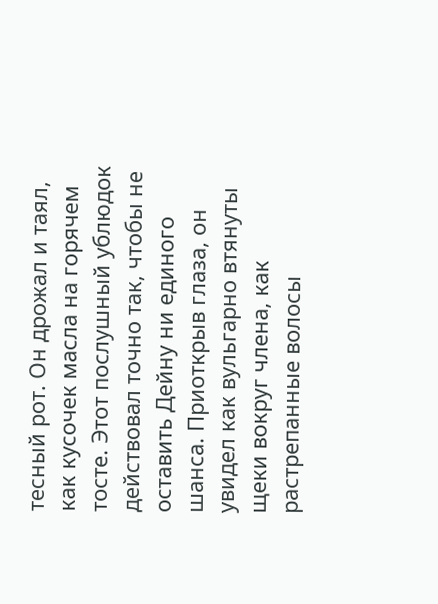тесный рот. Он дрожал и таял, как кусочек масла на горячем тосте. Этот послушный ублюдок действовал точно так, чтобы не оставить Дейну ни единого шанса. Приоткрыв глаза, он увидел как вульгарно втянуты щеки вокруг члена, как растрепанные волосы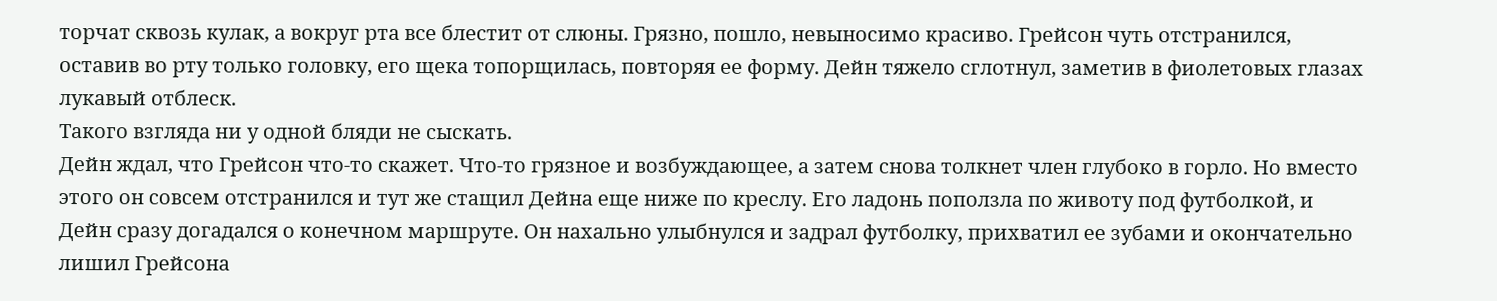торчат сквозь кулак, а вокруг рта все блестит от слюны. Грязно, пошло, невыносимо красиво. Грейсон чуть отстранился, оставив во рту только головку, его щека топорщилась, повторяя ее форму. Дейн тяжело сглотнул, заметив в фиолетовых глазах лукавый отблеск.
Такого взгляда ни у одной бляди не сыскать.
Дейн ждал, что Грейсон что-то скажет. Что-то грязное и возбуждающее, а затем снова толкнет член глубоко в горло. Но вместо этого он совсем отстранился и тут же стащил Дейна еще ниже по креслу. Его ладонь поползла по животу под футболкой, и Дейн сразу догадался о конечном маршруте. Он нахально улыбнулся и задрал футболку, прихватил ее зубами и окончательно лишил Грейсона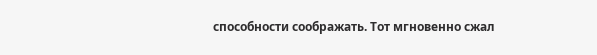способности соображать. Тот мгновенно сжал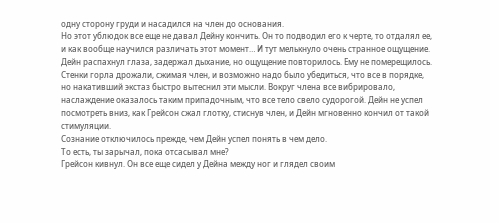одну сторону груди и насадился на член до основания.
Но этот ублюдок все еще не давал Дейну кончить. Он то подводил его к черте, то отдалял ее, и как вообще научился различать этот момент… И тут мелькнуло очень странное ощущение.
Дейн распахнул глаза, задержал дыхание, но ощущение повторилось. Ему не померещилось. Стенки горла дрожали, сжимая член, и возможно надо было убедиться, что все в порядке, но накативший экстаз быстро вытеснил эти мысли. Вокруг члена все вибрировало, наслаждение оказалось таким припадочным, что все тело свело судорогой. Дейн не успел посмотреть вниз, как Грейсон сжал глотку, стиснув член, и Дейн мгновенно кончил от такой стимуляции.
Сознание отключилось прежде, чем Дейн успел понять в чем дело.
То есть, ты зарычал, пока отсасывал мне?
Грейсон кивнул. Он все еще сидел у Дейна между ног и глядел своим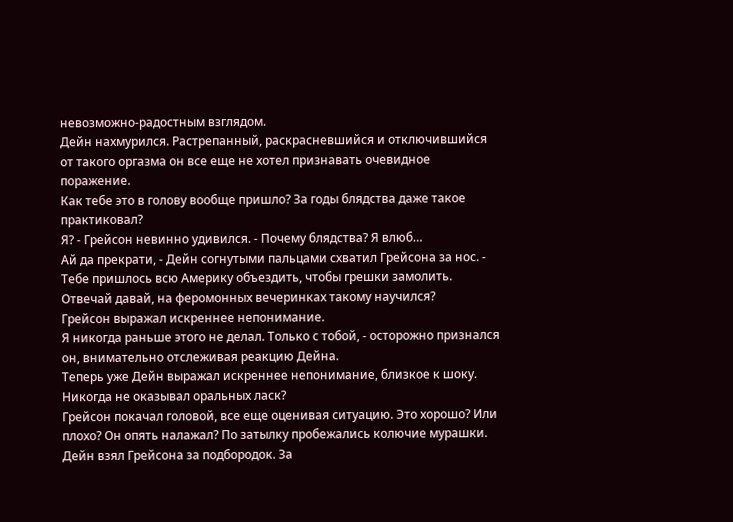невозможно-радостным взглядом.
Дейн нахмурился. Растрепанный, раскрасневшийся и отключившийся от такого оргазма он все еще не хотел признавать очевидное поражение.
Как тебе это в голову вообще пришло? За годы блядства даже такое практиковал?
Я? - Грейсон невинно удивился. - Почему блядства? Я влюб…
Ай да прекрати, - Дейн согнутыми пальцами схватил Грейсона за нос. - Тебе пришлось всю Америку объездить, чтобы грешки замолить. Отвечай давай, на феромонных вечеринках такому научился?
Грейсон выражал искреннее непонимание.
Я никогда раньше этого не делал. Только с тобой, - осторожно признался он, внимательно отслеживая реакцию Дейна.
Теперь уже Дейн выражал искреннее непонимание, близкое к шоку.
Никогда не оказывал оральных ласк?
Грейсон покачал головой, все еще оценивая ситуацию. Это хорошо? Или плохо? Он опять налажал? По затылку пробежались колючие мурашки.
Дейн взял Грейсона за подбородок. За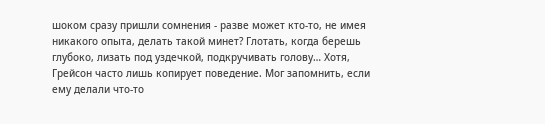шоком сразу пришли сомнения - разве может кто-то, не имея никакого опыта, делать такой минет? Глотать, когда берешь глубоко, лизать под уздечкой, подкручивать голову… Хотя, Грейсон часто лишь копирует поведение. Мог запомнить, если ему делали что-то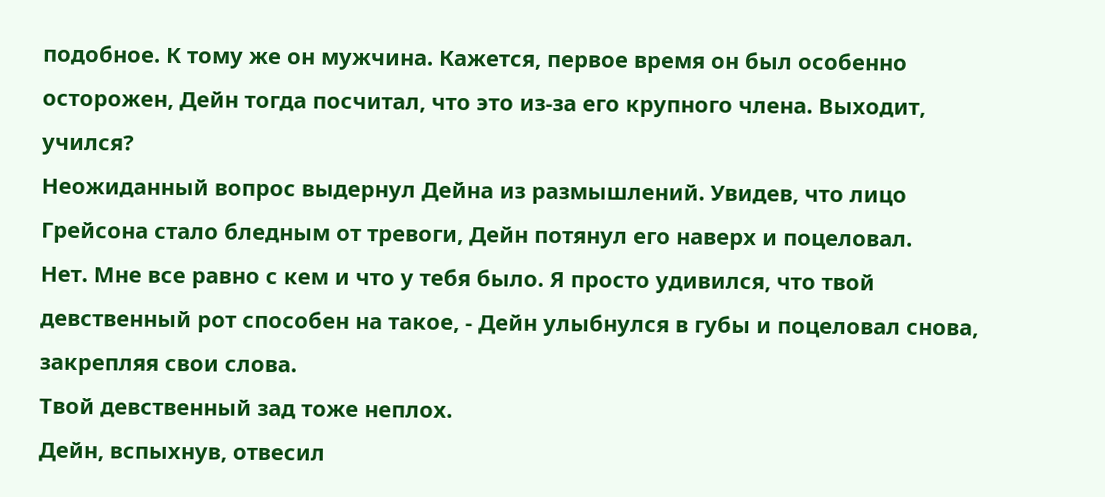подобное. К тому же он мужчина. Кажется, первое время он был особенно осторожен, Дейн тогда посчитал, что это из-за его крупного члена. Выходит, учился?
Неожиданный вопрос выдернул Дейна из размышлений. Увидев, что лицо Грейсона стало бледным от тревоги, Дейн потянул его наверх и поцеловал.
Нет. Мне все равно с кем и что у тебя было. Я просто удивился, что твой девственный рот способен на такое, - Дейн улыбнулся в губы и поцеловал снова, закрепляя свои слова.
Твой девственный зад тоже неплох.
Дейн, вспыхнув, отвесил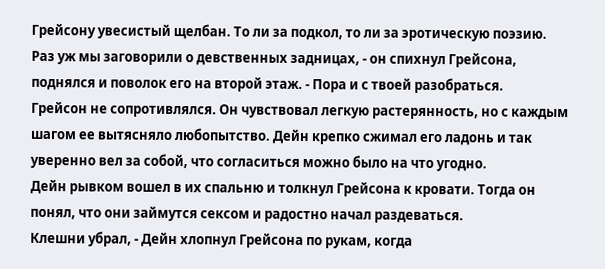Грейсону увесистый щелбан. То ли за подкол, то ли за эротическую поэзию.
Раз уж мы заговорили о девственных задницах, - он спихнул Грейсона, поднялся и поволок его на второй этаж. - Пора и с твоей разобраться.
Грейсон не сопротивлялся. Он чувствовал легкую растерянность, но с каждым шагом ее вытясняло любопытство. Дейн крепко сжимал его ладонь и так уверенно вел за собой, что согласиться можно было на что угодно.
Дейн рывком вошел в их спальню и толкнул Грейсона к кровати. Тогда он понял, что они займутся сексом и радостно начал раздеваться.
Клешни убрал, - Дейн хлопнул Грейсона по рукам, когда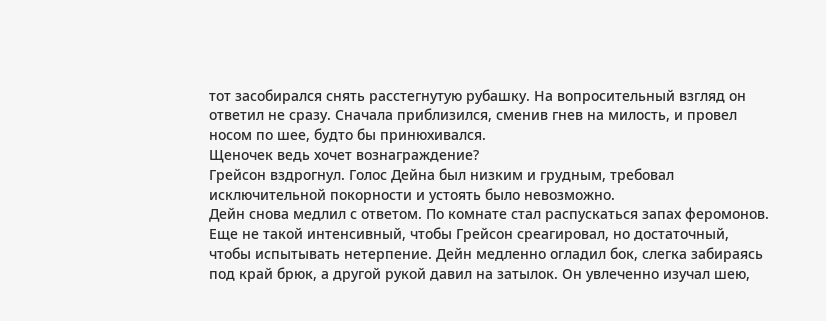тот засобирался снять расстегнутую рубашку. На вопросительный взгляд он ответил не сразу. Сначала приблизился, сменив гнев на милость, и провел носом по шее, будто бы принюхивался.
Щеночек ведь хочет вознаграждение?
Грейсон вздрогнул. Голос Дейна был низким и грудным, требовал исключительной покорности и устоять было невозможно.
Дейн снова медлил с ответом. По комнате стал распускаться запах феромонов. Еще не такой интенсивный, чтобы Грейсон среагировал, но достаточный, чтобы испытывать нетерпение. Дейн медленно огладил бок, слегка забираясь под край брюк, а другой рукой давил на затылок. Он увлеченно изучал шею,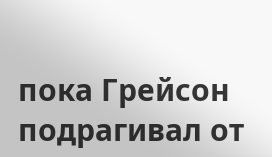пока Грейсон подрагивал от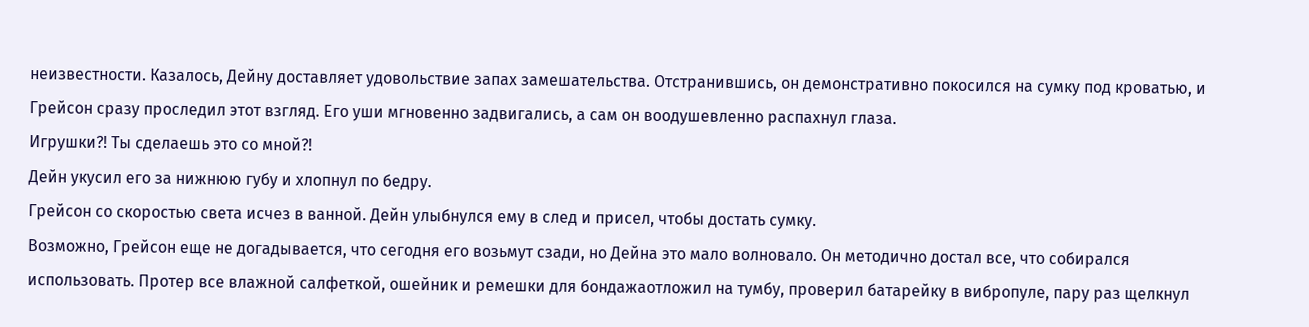неизвестности. Казалось, Дейну доставляет удовольствие запах замешательства. Отстранившись, он демонстративно покосился на сумку под кроватью, и Грейсон сразу проследил этот взгляд. Его уши мгновенно задвигались, а сам он воодушевленно распахнул глаза.
Игрушки?! Ты сделаешь это со мной?!
Дейн укусил его за нижнюю губу и хлопнул по бедру.
Грейсон со скоростью света исчез в ванной. Дейн улыбнулся ему в след и присел, чтобы достать сумку.
Возможно, Грейсон еще не догадывается, что сегодня его возьмут сзади, но Дейна это мало волновало. Он методично достал все, что собирался использовать. Протер все влажной салфеткой, ошейник и ремешки для бондажаотложил на тумбу, проверил батарейку в вибропуле, пару раз щелкнул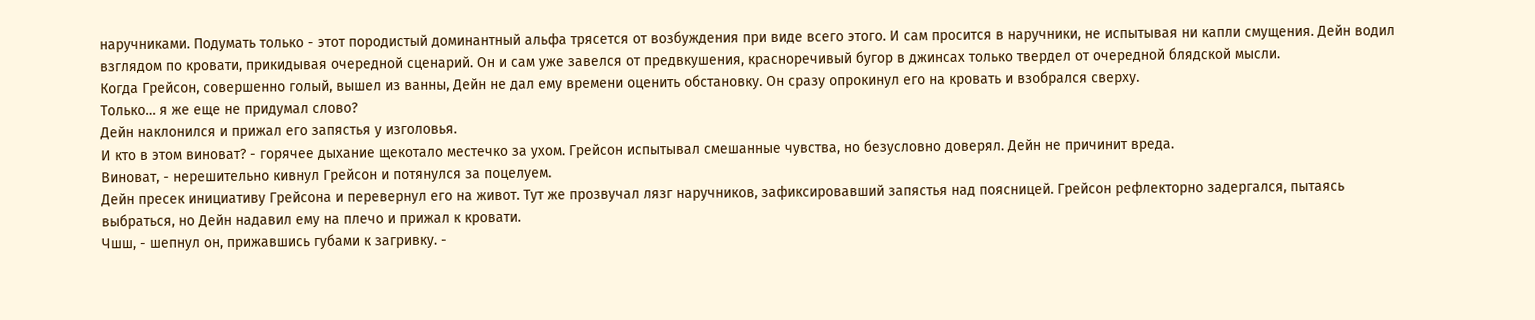наручниками. Подумать только - этот породистый доминантный альфа трясется от возбуждения при виде всего этого. И сам просится в наручники, не испытывая ни капли смущения. Дейн водил взглядом по кровати, прикидывая очередной сценарий. Он и сам уже завелся от предвкушения, красноречивый бугор в джинсах только твердел от очередной блядской мысли.
Когда Грейсон, совершенно голый, вышел из ванны, Дейн не дал ему времени оценить обстановку. Он сразу опрокинул его на кровать и взобрался сверху.
Только… я же еще не придумал слово?
Дейн наклонился и прижал его запястья у изголовья.
И кто в этом виноват? - горячее дыхание щекотало местечко за ухом. Грейсон испытывал смешанные чувства, но безусловно доверял. Дейн не причинит вреда.
Виноват, - нерешительно кивнул Грейсон и потянулся за поцелуем.
Дейн пресек инициативу Грейсона и перевернул его на живот. Тут же прозвучал лязг наручников, зафиксировавший запястья над поясницей. Грейсон рефлекторно задергался, пытаясь выбраться, но Дейн надавил ему на плечо и прижал к кровати.
Чшш, - шепнул он, прижавшись губами к загривку. -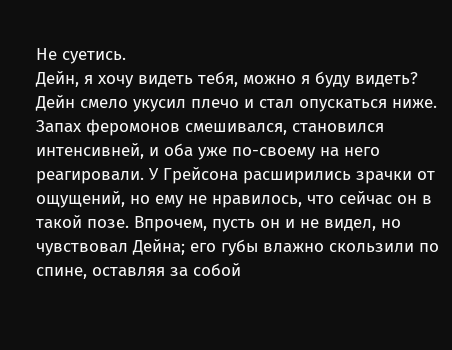Не суетись.
Дейн, я хочу видеть тебя, можно я буду видеть?
Дейн смело укусил плечо и стал опускаться ниже. Запах феромонов смешивался, становился интенсивней, и оба уже по-своему на него реагировали. У Грейсона расширились зрачки от ощущений, но ему не нравилось, что сейчас он в такой позе. Впрочем, пусть он и не видел, но чувствовал Дейна; его губы влажно скользили по спине, оставляя за собой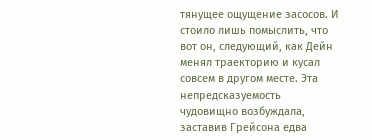тянущее ощущение засосов. И стоило лишь помыслить, что вот он, следующий, как Дейн менял траекторию и кусал совсем в другом месте. Эта непредсказуемость чудовищно возбуждала, заставив Грейсона едва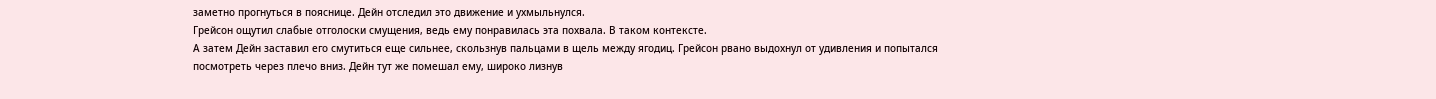заметно прогнуться в пояснице. Дейн отследил это движение и ухмыльнулся.
Грейсон ощутил слабые отголоски смущения, ведь ему понравилась эта похвала. В таком контексте.
А затем Дейн заставил его смутиться еще сильнее, скользнув пальцами в щель между ягодиц. Грейсон рвано выдохнул от удивления и попытался посмотреть через плечо вниз. Дейн тут же помешал ему, широко лизнув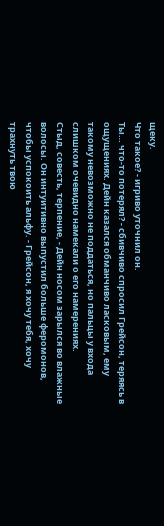щеку.
Что такое? - игриво уточнил он.
Ты… что-то потерял? - сбивчиво спросил Грейсон, теряясь в ощущениях. Дейн казался обманчиво ласковым, ему такому невозможно не поддаться, но пальцы у входа слишком очевидно намекали о его намерениях.
Стыд, совесть, терпение, - Дейн носом зарылся во влажные волосы. Он интуитивно выпустил больше феромонов, чтобы успокоить альфу. - Грейсон, я хочу тебя, хочу трахнуть твою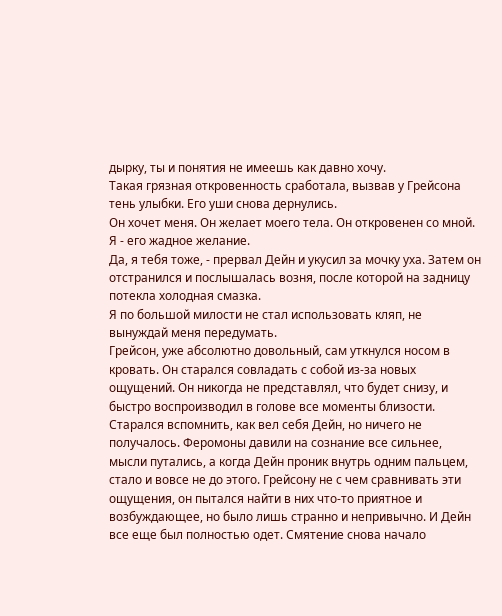дырку, ты и понятия не имеешь как давно хочу.
Такая грязная откровенность сработала, вызвав у Грейсона тень улыбки. Его уши снова дернулись.
Он хочет меня. Он желает моего тела. Он откровенен со мной. Я - его жадное желание.
Да, я тебя тоже, - прервал Дейн и укусил за мочку уха. Затем он отстранился и послышалась возня, после которой на задницу потекла холодная смазка.
Я по большой милости не стал использовать кляп, не вынуждай меня передумать.
Грейсон, уже абсолютно довольный, сам уткнулся носом в кровать. Он старался совладать с собой из-за новых ощущений. Он никогда не представлял, что будет снизу, и быстро воспроизводил в голове все моменты близости. Старался вспомнить, как вел себя Дейн, но ничего не получалось. Феромоны давили на сознание все сильнее, мысли путались, а когда Дейн проник внутрь одним пальцем, стало и вовсе не до этого. Грейсону не с чем сравнивать эти ощущения, он пытался найти в них что-то приятное и возбуждающее, но было лишь странно и непривычно. И Дейн все еще был полностью одет. Смятение снова начало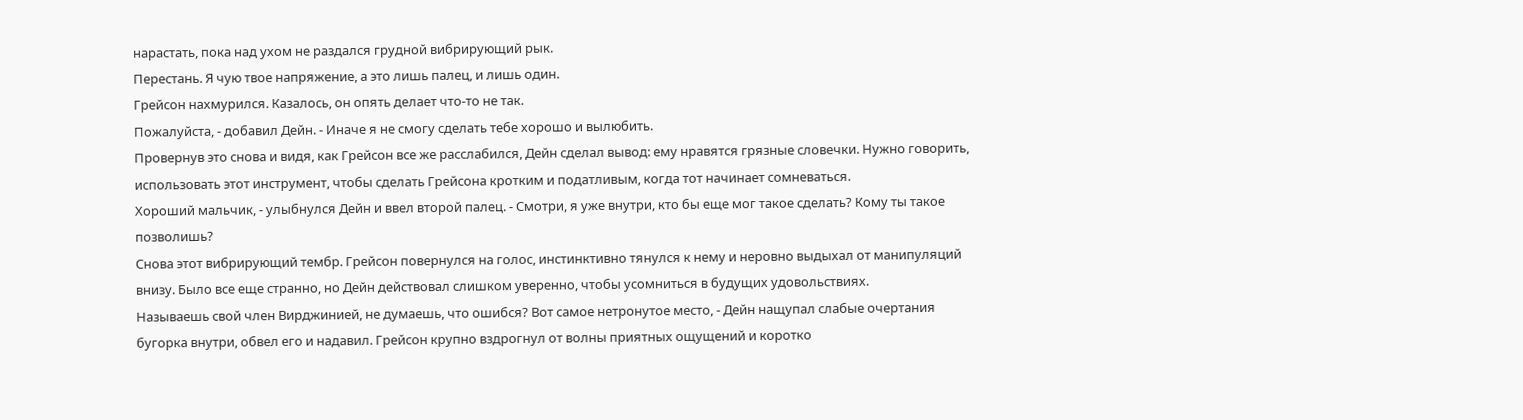нарастать, пока над ухом не раздался грудной вибрирующий рык.
Перестань. Я чую твое напряжение, а это лишь палец, и лишь один.
Грейсон нахмурился. Казалось, он опять делает что-то не так.
Пожалуйста, - добавил Дейн. - Иначе я не смогу сделать тебе хорошо и вылюбить.
Провернув это снова и видя, как Грейсон все же расслабился, Дейн сделал вывод: ему нравятся грязные словечки. Нужно говорить, использовать этот инструмент, чтобы сделать Грейсона кротким и податливым, когда тот начинает сомневаться.
Хороший мальчик, - улыбнулся Дейн и ввел второй палец. - Смотри, я уже внутри, кто бы еще мог такое сделать? Кому ты такое позволишь?
Снова этот вибрирующий тембр. Грейсон повернулся на голос, инстинктивно тянулся к нему и неровно выдыхал от манипуляций внизу. Было все еще странно, но Дейн действовал слишком уверенно, чтобы усомниться в будущих удовольствиях.
Называешь свой член Вирджинией, не думаешь, что ошибся? Вот самое нетронутое место, - Дейн нащупал слабые очертания бугорка внутри, обвел его и надавил. Грейсон крупно вздрогнул от волны приятных ощущений и коротко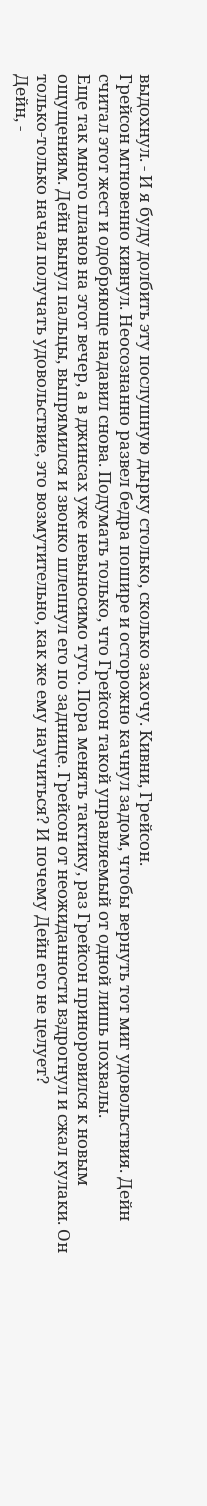выдохнул. - И я буду долбить эту послушную дырку столько, сколько захочу. Кивни, Грейсон.
Грейсон мгновенно кивнул. Неосознанно развел бедра пошире и осторожно качнул задом, чтобы вернуть тот миг удовольствия. Дейн считал этот жест и одобряюще надавил снова. Подумать только, что Грейсон такой управляемый от одной лишь похвалы.
Еще так много планов на этот вечер, а в джинсах уже невыносимо туго. Пора менять тактику, раз Грейсон приноровился к новым ощущениям. Дейн вынул пальцы, выпрямился и звонко шлепнул его по заднице. Грейсон от неожиданности вздрогнул и сжал кулаки. Он только-только начал получать удовольствие, это возмутительно, как же ему научиться? И почему Дейн его не целует?
Дейн, -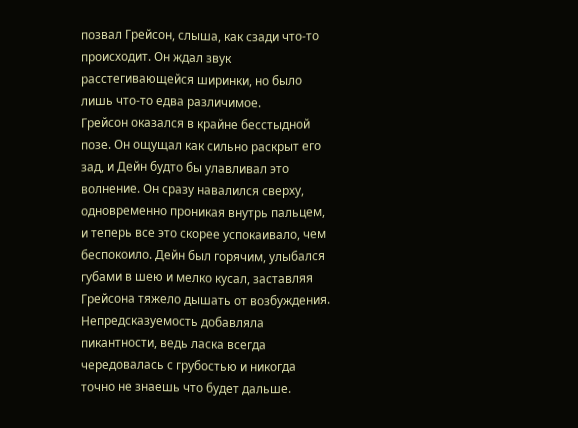позвал Грейсон, слыша, как сзади что-то происходит. Он ждал звук расстегивающейся ширинки, но было лишь что-то едва различимое.
Грейсон оказался в крайне бесстыдной позе. Он ощущал как сильно раскрыт его зад, и Дейн будто бы улавливал это волнение. Он сразу навалился сверху, одновременно проникая внутрь пальцем, и теперь все это скорее успокаивало, чем беспокоило. Дейн был горячим, улыбался губами в шею и мелко кусал, заставляя Грейсона тяжело дышать от возбуждения. Непредсказуемость добавляла пикантности, ведь ласка всегда чередовалась с грубостью и никогда точно не знаешь что будет дальше.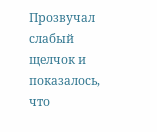Прозвучал слабый щелчок и показалось, что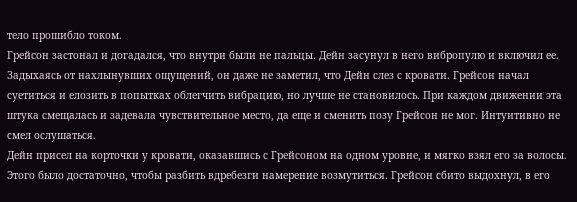тело прошибло током.
Грейсон застонал и догадался, что внутри были не пальцы. Дейн засунул в него вибропулю и включил ее. Задыхаясь от нахлынувших ощущений, он даже не заметил, что Дейн слез с кровати. Грейсон начал суетиться и елозить в попытках облегчить вибрацию, но лучше не становилось. При каждом движении эта штука смещалась и задевала чувствительное место, да еще и сменить позу Грейсон не мог. Интуитивно не смел ослушаться.
Дейн присел на корточки у кровати, оказавшись с Грейсоном на одном уровне, и мягко взял его за волосы.
Этого было достаточно, чтобы разбить вдребезги намерение возмутиться. Грейсон сбито выдохнул, в его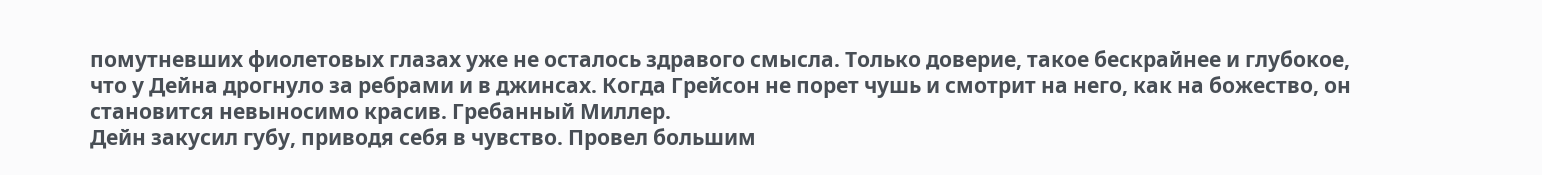помутневших фиолетовых глазах уже не осталось здравого смысла. Только доверие, такое бескрайнее и глубокое, что у Дейна дрогнуло за ребрами и в джинсах. Когда Грейсон не порет чушь и смотрит на него, как на божество, он становится невыносимо красив. Гребанный Миллер.
Дейн закусил губу, приводя себя в чувство. Провел большим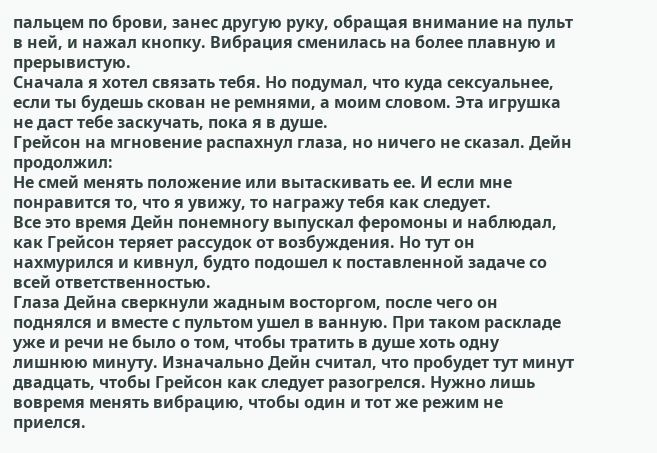пальцем по брови, занес другую руку, обращая внимание на пульт в ней, и нажал кнопку. Вибрация сменилась на более плавную и прерывистую.
Сначала я хотел связать тебя. Но подумал, что куда сексуальнее, если ты будешь скован не ремнями, а моим словом. Эта игрушка не даст тебе заскучать, пока я в душе.
Грейсон на мгновение распахнул глаза, но ничего не сказал. Дейн продолжил:
Не смей менять положение или вытаскивать ее. И если мне понравится то, что я увижу, то награжу тебя как следует.
Все это время Дейн понемногу выпускал феромоны и наблюдал, как Грейсон теряет рассудок от возбуждения. Но тут он нахмурился и кивнул, будто подошел к поставленной задаче со всей ответственностью.
Глаза Дейна сверкнули жадным восторгом, после чего он поднялся и вместе с пультом ушел в ванную. При таком раскладе уже и речи не было о том, чтобы тратить в душе хоть одну лишнюю минуту. Изначально Дейн считал, что пробудет тут минут двадцать, чтобы Грейсон как следует разогрелся. Нужно лишь вовремя менять вибрацию, чтобы один и тот же режим не приелся.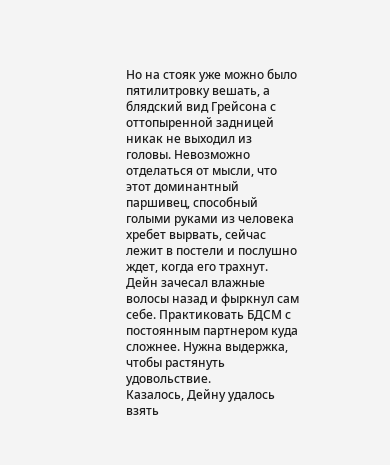Но на стояк уже можно было пятилитровку вешать, а блядский вид Грейсона с оттопыренной задницей никак не выходил из головы. Невозможно отделаться от мысли, что этот доминантный паршивец, способный голыми руками из человека хребет вырвать, сейчас лежит в постели и послушно ждет, когда его трахнут.
Дейн зачесал влажные волосы назад и фыркнул сам себе. Практиковать БДСМ с постоянным партнером куда сложнее. Нужна выдержка, чтобы растянуть удовольствие.
Казалось, Дейну удалось взять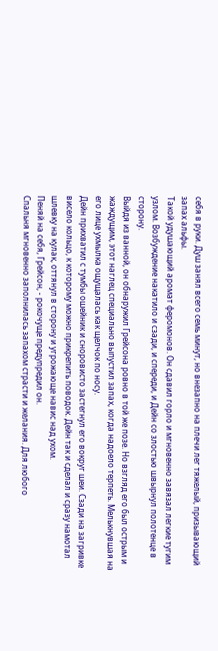себя в руки. Душ занял всего семь минут, но внезапно на плечи лег тяжелый, призывающий запах альфы.
Такой удушающий аромат феромонов. Он сдавил горло и мгновенно завязал легкие тугим узлом. Возбуждение накатило и сзади, и спереди, и Дейн со злостью швырнул полотенце в сторону.
Выйдя из ванной, он обнаружил Грейсона ровно в той же позе. Но взгляд его был острым и жаждущим, этот наглец специально выпустил запах, когда надоело терпеть. Мелькнувшая на его лице ухмылка ощущалась как щелчок по носу.
Дейн прихватил с тумбы ошейник и сноровисто застегнул его вокруг шеи. Сзади на загривке висело кольцо, к которому можно прикрепить поводок. Дейн так и сделал и сразу намотал шлевку на кулак, оттянул в сторону и угрожающе навис над ухом.
Пеняй на себя, Грейсон, - рокочуще предупредил он.
Спальня мгновенно заполнилась запахом страсти и желания. Для любого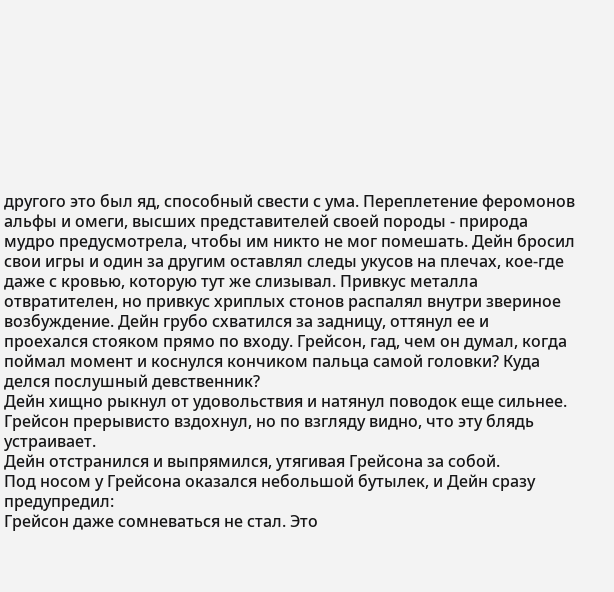другого это был яд, способный свести с ума. Переплетение феромонов альфы и омеги, высших представителей своей породы - природа мудро предусмотрела, чтобы им никто не мог помешать. Дейн бросил свои игры и один за другим оставлял следы укусов на плечах, кое-где даже с кровью, которую тут же слизывал. Привкус металла отвратителен, но привкус хриплых стонов распалял внутри звериное возбуждение. Дейн грубо схватился за задницу, оттянул ее и проехался стояком прямо по входу. Грейсон, гад, чем он думал, когда поймал момент и коснулся кончиком пальца самой головки? Куда делся послушный девственник?
Дейн хищно рыкнул от удовольствия и натянул поводок еще сильнее. Грейсон прерывисто вздохнул, но по взгляду видно, что эту блядь устраивает.
Дейн отстранился и выпрямился, утягивая Грейсона за собой.
Под носом у Грейсона оказался небольшой бутылек, и Дейн сразу предупредил:
Грейсон даже сомневаться не стал. Это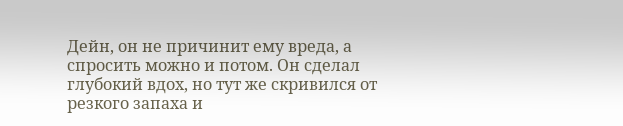Дейн, он не причинит ему вреда, а спросить можно и потом. Он сделал глубокий вдох, но тут же скривился от резкого запаха и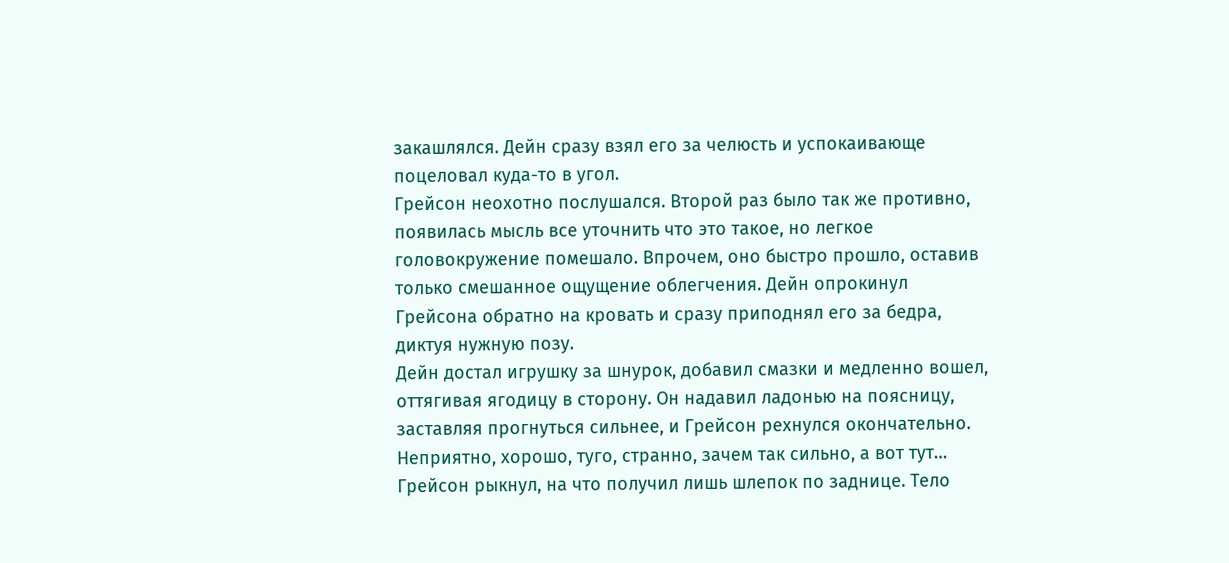закашлялся. Дейн сразу взял его за челюсть и успокаивающе поцеловал куда-то в угол.
Грейсон неохотно послушался. Второй раз было так же противно, появилась мысль все уточнить что это такое, но легкое головокружение помешало. Впрочем, оно быстро прошло, оставив только смешанное ощущение облегчения. Дейн опрокинул Грейсона обратно на кровать и сразу приподнял его за бедра, диктуя нужную позу.
Дейн достал игрушку за шнурок, добавил смазки и медленно вошел, оттягивая ягодицу в сторону. Он надавил ладонью на поясницу, заставляя прогнуться сильнее, и Грейсон рехнулся окончательно.
Неприятно, хорошо, туго, странно, зачем так сильно, а вот тут…
Грейсон рыкнул, на что получил лишь шлепок по заднице. Тело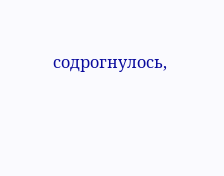содрогнулось,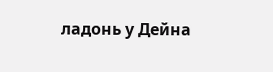ладонь у Дейна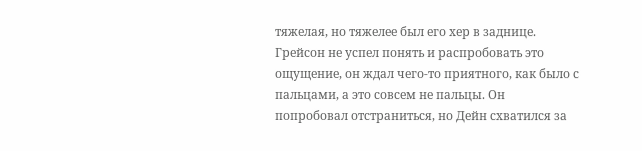тяжелая, но тяжелее был его хер в заднице. Грейсон не успел понять и распробовать это ощущение, он ждал чего-то приятного, как было с пальцами, а это совсем не пальцы. Он попробовал отстраниться, но Дейн схватился за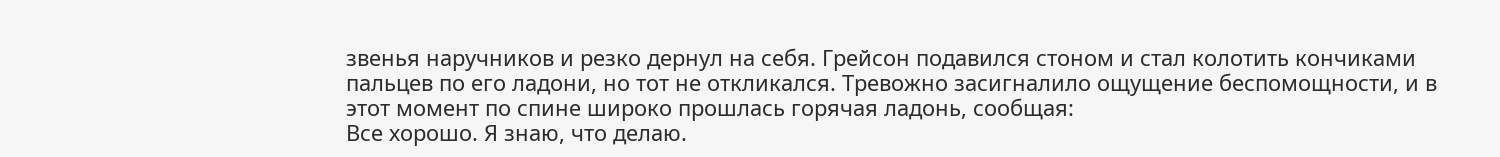звенья наручников и резко дернул на себя. Грейсон подавился стоном и стал колотить кончиками пальцев по его ладони, но тот не откликался. Тревожно засигналило ощущение беспомощности, и в этот момент по спине широко прошлась горячая ладонь, сообщая:
Все хорошо. Я знаю, что делаю.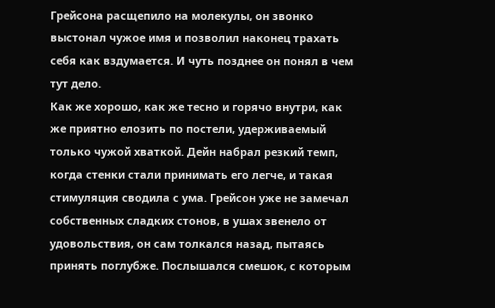Грейсона расщепило на молекулы, он звонко выстонал чужое имя и позволил наконец трахать себя как вздумается. И чуть позднее он понял в чем тут дело.
Как же хорошо, как же тесно и горячо внутри, как же приятно елозить по постели, удерживаемый только чужой хваткой. Дейн набрал резкий темп, когда стенки стали принимать его легче, и такая стимуляция сводила с ума. Грейсон уже не замечал собственных сладких стонов, в ушах звенело от удовольствия, он сам толкался назад, пытаясь принять поглубже. Послышался смешок, с которым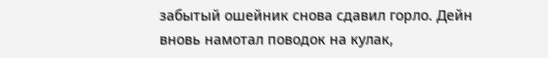забытый ошейник снова сдавил горло. Дейн вновь намотал поводок на кулак,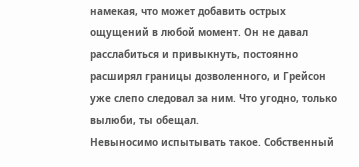намекая, что может добавить острых ощущений в любой момент. Он не давал расслабиться и привыкнуть, постоянно расширял границы дозволенного, и Грейсон уже слепо следовал за ним. Что угодно, только вылюби, ты обещал.
Невыносимо испытывать такое. Собственный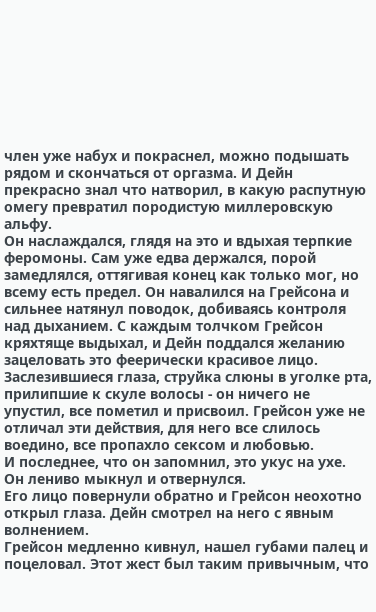член уже набух и покраснел, можно подышать рядом и скончаться от оргазма. И Дейн прекрасно знал что натворил, в какую распутную омегу превратил породистую миллеровскую альфу.
Он наслаждался, глядя на это и вдыхая терпкие феромоны. Сам уже едва держался, порой замедлялся, оттягивая конец как только мог, но всему есть предел. Он навалился на Грейсона и сильнее натянул поводок, добиваясь контроля над дыханием. С каждым толчком Грейсон кряхтяще выдыхал, и Дейн поддался желанию зацеловать это феерически красивое лицо. Заслезившиеся глаза, струйка слюны в уголке рта, прилипшие к скуле волосы - он ничего не упустил, все пометил и присвоил. Грейсон уже не отличал эти действия, для него все слилось воедино, все пропахло сексом и любовью.
И последнее, что он запомнил, это укус на ухе.
Он лениво мыкнул и отвернулся.
Его лицо повернули обратно и Грейсон неохотно открыл глаза. Дейн смотрел на него с явным волнением.
Грейсон медленно кивнул, нашел губами палец и поцеловал. Этот жест был таким привычным, что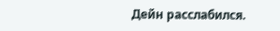Дейн расслабился.